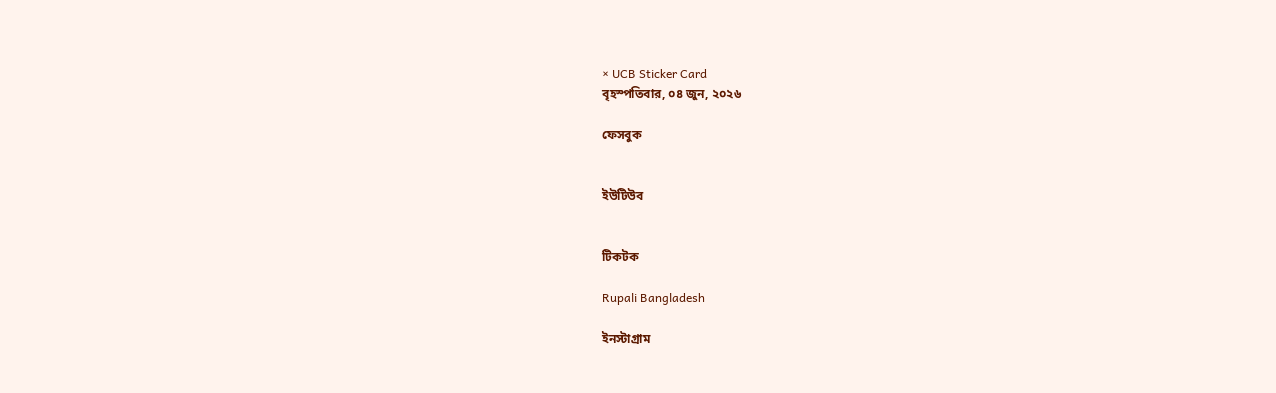× UCB Sticker Card
বৃহস্পতিবার, ০৪ জুন, ২০২৬

ফেসবুক


ইউটিউব


টিকটক

Rupali Bangladesh

ইনস্টাগ্রাম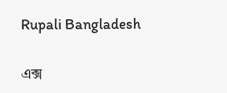Rupali Bangladesh

এক্স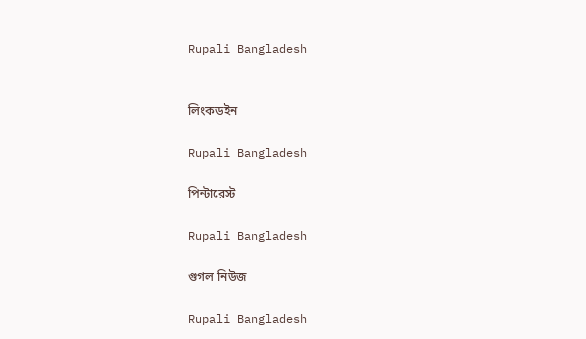Rupali Bangladesh


লিংকডইন

Rupali Bangladesh

পিন্টারেস্ট

Rupali Bangladesh

গুগল নিউজ

Rupali Bangladesh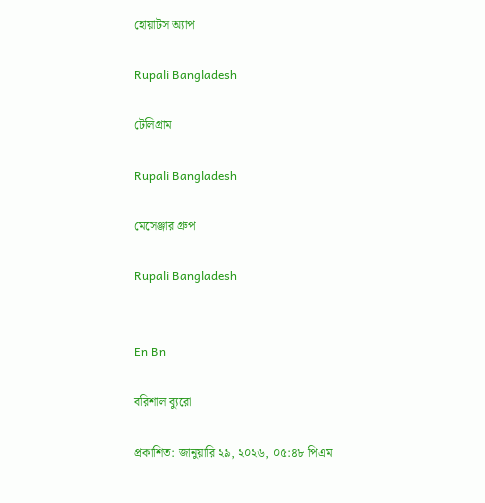হোয়াটস অ্যাপ

Rupali Bangladesh

টেলিগ্রাম

Rupali Bangladesh

মেসেঞ্জার গ্রুপ

Rupali Bangladesh


En Bn

বরিশাল ব্যুরো

প্রকাশিত: জানুয়ারি ২৯, ২০২৬, ০৫:৪৮ পিএম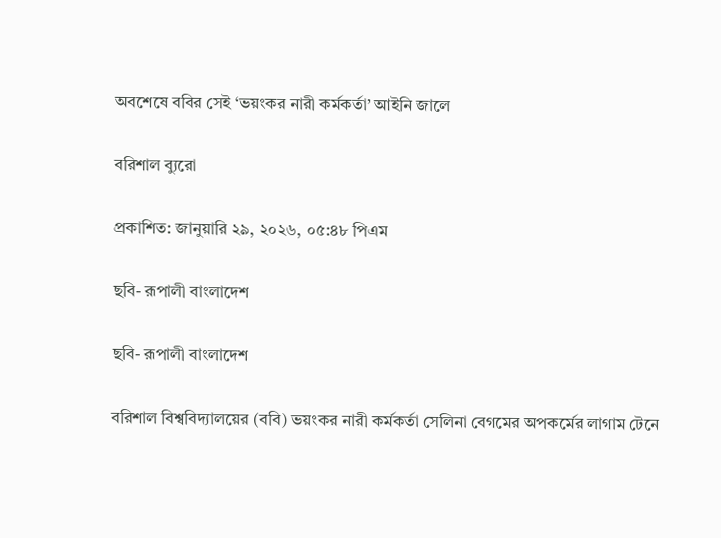অবশেষে ববির সেই ‘ভয়ংকর নারী কর্মকর্তা’ আইনি জালে

বরিশাল ব্যুরো

প্রকাশিত: জানুয়ারি ২৯, ২০২৬, ০৫:৪৮ পিএম

ছবি- রূপালী বাংলাদেশ

ছবি- রূপালী বাংলাদেশ

বরিশাল বিশ্ববিদ্যালয়ের (ববি) ভয়ংকর নারী কর্মকর্তা সেলিনা বেগমের অপকর্মের লাগাম টেনে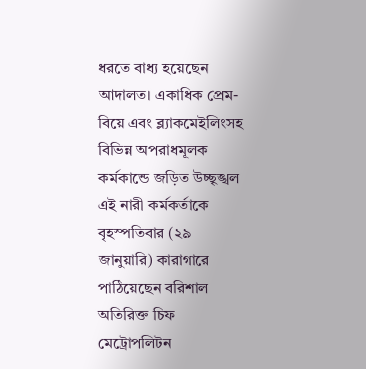ধরতে বাধ্য হয়েছেন আদালত। একাধিক প্রেম-বিয়ে এবং ব্ল্যাকমেইলিংসহ বিভিন্ন অপরাধমূলক কর্মকান্ডে জড়িত উচ্ছৃঙ্খল এই নারী কর্মকর্তাকে বৃহস্পতিবার (২৯ জানুয়ারি) কারাগারে পাঠিয়েছেন বরিশাল অতিরিক্ত চিফ মেট্রোপলিটন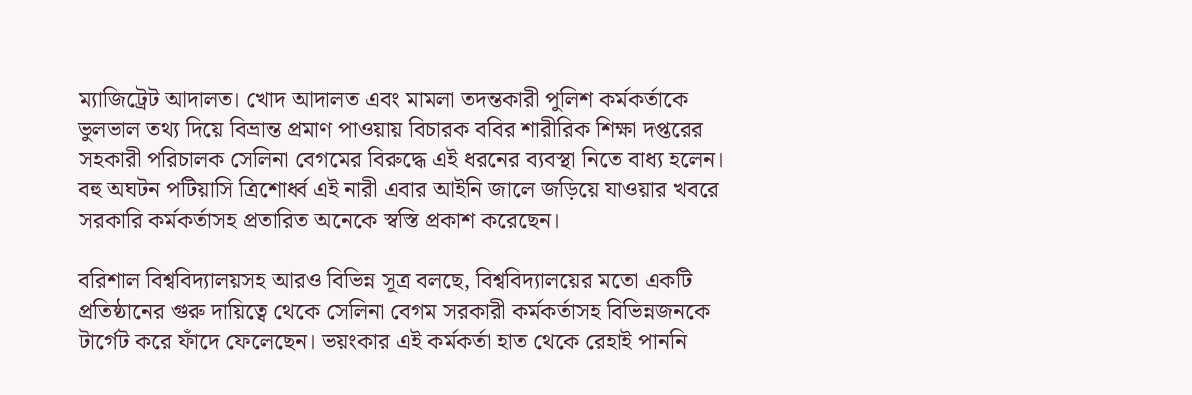ম্যাজিট্রেট আদালত। খোদ আদালত এবং মামলা তদন্তকারী পুলিশ কর্মকর্তাকে ভুলভাল তথ্য দিয়ে বিভ্রান্ত প্রমাণ পাওয়ায় বিচারক ববির শারীরিক শিক্ষা দপ্তরের সহকারী পরিচালক সেলিনা বেগমের বিরুদ্ধে এই ধরনের ব্যবস্থা নিতে বাধ্য হলেন। বহু অঘটন পটিয়াসি ত্রিশোর্ধ্ব এই নারী এবার আইনি জালে জড়িয়ে যাওয়ার খবরে সরকারি কর্মকর্তাসহ প্রতারিত অনেকে স্বস্তি প্রকাশ করেছেন।

বরিশাল বিশ্ববিদ্যালয়সহ আরও বিভিন্ন সূত্র বলছে, বিশ্ববিদ্যালয়ের মতো একটি প্রতিষ্ঠানের গুরু দায়িত্বে থেকে সেলিনা বেগম সরকারী কর্মকর্তাসহ বিভিন্নজনকে টার্গেট করে ফাঁদে ফেলেছেন। ভয়ংকার এই কর্মকর্তা হাত থেকে রেহাই পাননি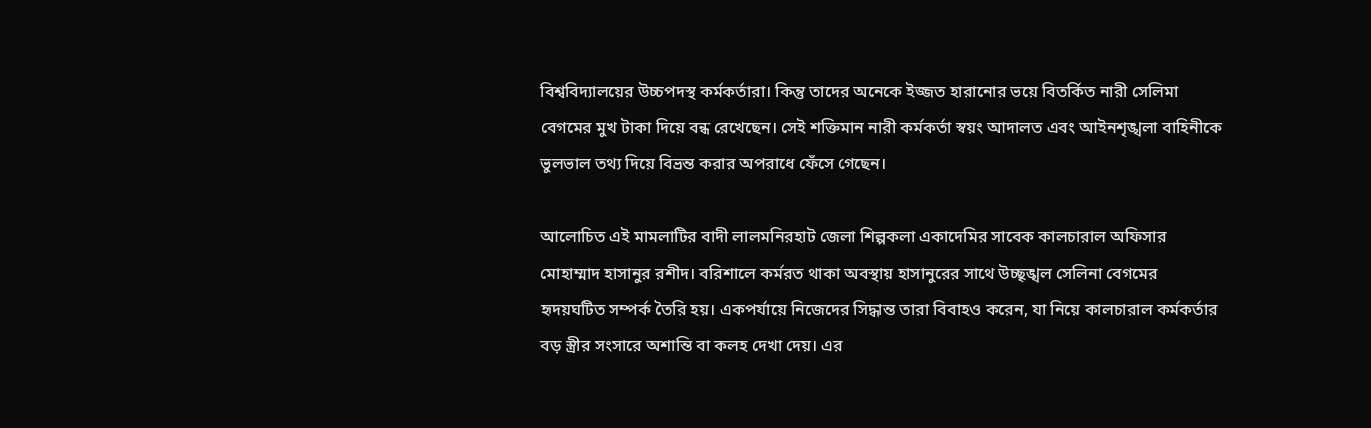বিশ্ববিদ্যালয়ের উচ্চপদস্থ কর্মকর্তারা। কিন্তু তাদের অনেকে ইজ্জত হারানোর ভয়ে বিতর্কিত নারী সেলিমা বেগমের মুখ টাকা দিয়ে বন্ধ রেখেছেন। সেই শক্তিমান নারী কর্মকর্তা স্বয়ং আদালত এবং আইনশৃঙ্খলা বাহিনীকে ভুলভাল তথ্য দিয়ে বিভ্রন্ত করার অপরাধে ফেঁসে গেছেন।

আলোচিত এই মামলাটির বাদী লালমনিরহাট জেলা শিল্পকলা একাদেমির সাবেক কালচারাল অফিসার মোহাম্মাদ হাসানুর রশীদ। বরিশালে কর্মরত থাকা অবস্থায় হাসানুরের সাথে উচ্ছৃঙ্খল সেলিনা বেগমের হৃদয়ঘটিত সম্পর্ক তৈরি হয়। একপর্যায়ে নিজেদের সিদ্ধান্ত তারা বিবাহও করেন, যা নিয়ে কালচারাল কর্মকর্তার বড় স্ত্রীর সংসারে অশান্তি বা কলহ দেখা দেয়। এর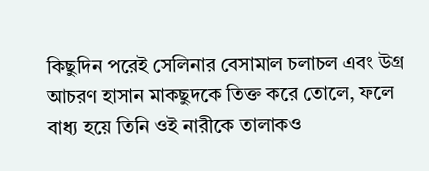কিছুদিন পরেই সেলিনার বেসামাল চলাচল এবং উগ্র আচরণ হাসান মাকছুদকে তিক্ত করে তোলে, ফলে বাধ্য হয়ে তিনি ওই নারীকে তালাকও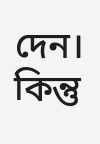দেন। কিন্তু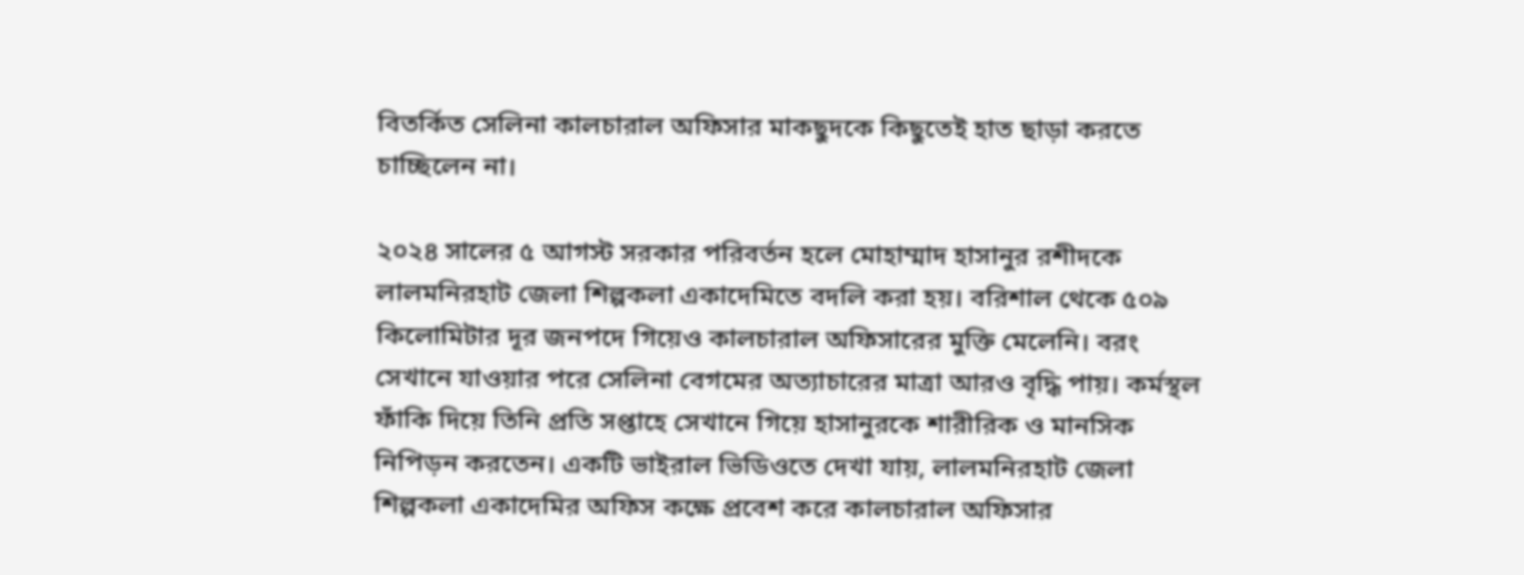বিতর্কিত সেলিনা কালচারাল অফিসার মাকছুদকে কিছুতেই হাত ছাড়া করতে চাচ্ছিলেন না।

২০২৪ সালের ৫ আগস্ট সরকার পরিবর্তন হলে মোহাম্মাদ হাসানুর রশীদকে লালমনিরহাট জেলা শিল্পকলা একাদেমিতে বদলি করা হয়। বরিশাল থেকে ৫০৯ কিলোমিটার দূর জনপদে গিয়েও কালচারাল অফিসারের মুক্তি মেলেনি। বরং সেখানে যাওয়ার পরে সেলিনা বেগমের অত্যাচারের মাত্রা আরও বৃদ্ধি পায়। কর্মস্থল ফাঁকি দিয়ে তিনি প্রতি সপ্তাহে সেখানে গিয়ে হাসানুরকে শারীরিক ও মানসিক নিপিড়ন করতেন। একটি ভাইরাল ভিডিওতে দেখা যায়, লালমনিরহাট জেলা শিল্পকলা একাদেমির অফিস কক্ষে প্রবেশ করে কালচারাল অফিসার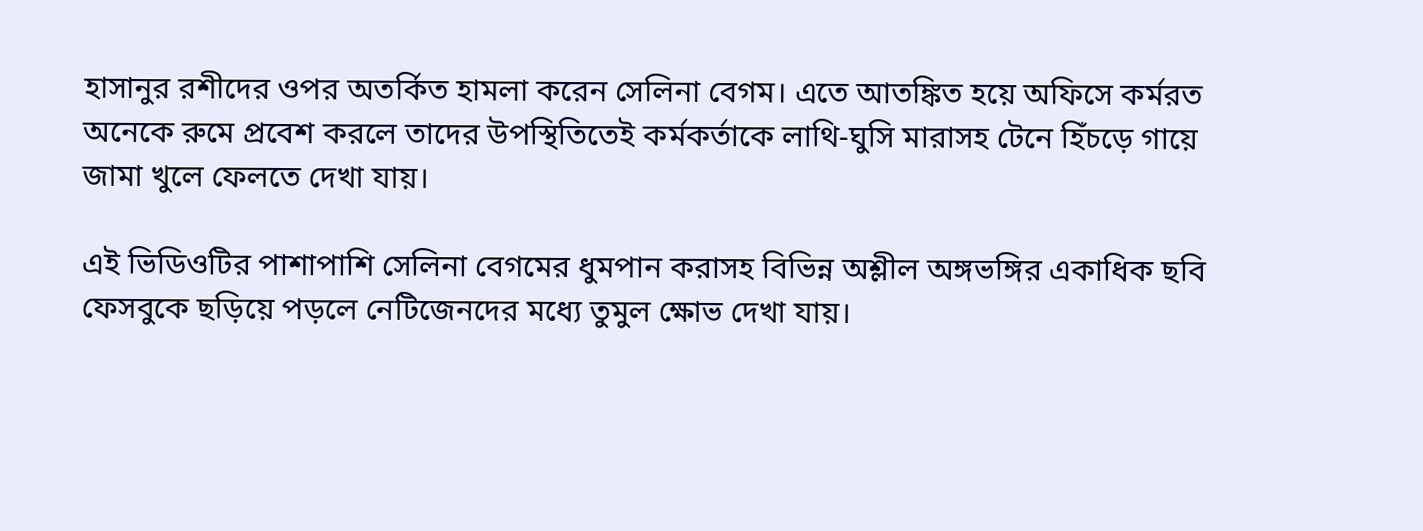হাসানুর রশীদের ওপর অতর্কিত হামলা করেন সেলিনা বেগম। এতে আতঙ্কিত হয়ে অফিসে কর্মরত অনেকে রুমে প্রবেশ করলে তাদের উপস্থিতিতেই কর্মকর্তাকে লাথি-ঘুসি মারাসহ টেনে হিঁচড়ে গায়ে জামা খুলে ফেলতে দেখা যায়।

এই ভিডিওটির পাশাপাশি সেলিনা বেগমের ধুমপান করাসহ বিভিন্ন অশ্লীল অঙ্গভঙ্গির একাধিক ছবি ফেসবুকে ছড়িয়ে পড়লে নেটিজেনদের মধ্যে তুমুল ক্ষোভ দেখা যায়।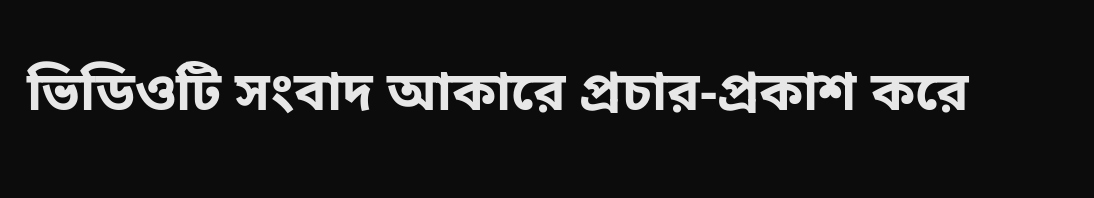ভিডিওটি সংবাদ আকারে প্রচার-প্রকাশ করে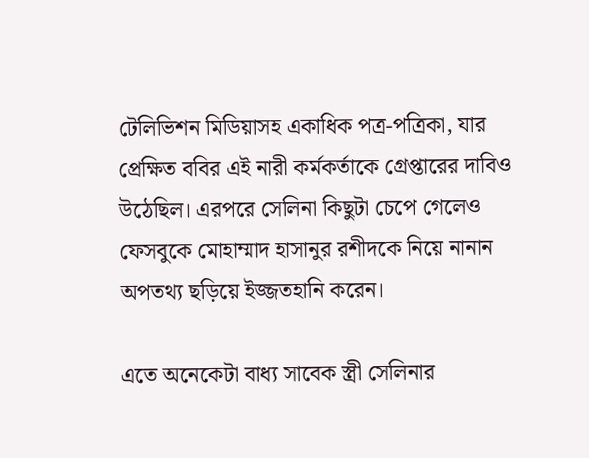টেলিভিশন মিডিয়াসহ একাধিক পত্র-পত্রিকা, যার প্রেক্ষিত ববির এই নারী কর্মকর্তাকে গ্রেপ্তারের দাবিও উঠেছিল। এরপরে সেলিনা কিছুটা চেপে গেলেও ফেসবুকে মোহাম্মাদ হাসানুর রশীদকে নিয়ে নানান অপতথ্য ছড়িয়ে ইজ্জতহানি করেন।

এতে অনেকেটা বাধ্য সাবেক স্ত্রী সেলিনার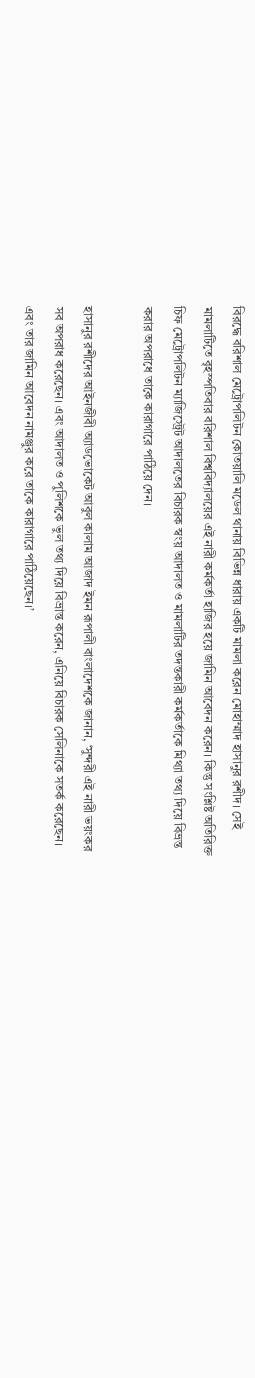বিরদ্ধে বরিশাল মেট্রোপলিটন কোতয়ালি মডেল থানায় বিভিন্ন ধারায় একটি মামলা করেন মোহাম্মাদ হাসানুর রশীদ। সেই মামলাটিতে বৃহস্পতিবার বরিশাল বিশ্ববিদ্যালয়ের এই নারী কর্মকর্তা হাজির হয়ে জামিন আবেদন করেন। কিন্তু সংশ্লিষ্ট অতিরিক্ত চিফ মেট্রোপলিটন ম্যাজিস্ট্রেট আদালতের বিচারক স্বংয় আদালত ও মামলাটির তদন্তকারী কর্মকর্তাকে মিথ্যা তথ্য দিয়ে বিভ্রন্ত করার অপরাধে তাকে কারাগারে পাঠিয়ে দেন।

হাসানুর রশীদের আইনজীবী অ্যাডভোকেট আবুল কালাম আজাদ ইমন রূপালী বাংলাদেশকে জানান, ‘সুন্দরী এই নারী ভয়ংকর সব অপরাধ করেছেন। এবং আদালত ও পুলিশকে ভুল তথ্য দিয়ে বিভ্রান্ত করেন, এনিয়ে বিচারক সেলিনাকে সতর্ক করেছেন। এবং তার জামিন আবেদন নামঞ্জুর করে তাকে কারাগারে পাঠিয়েছেন।’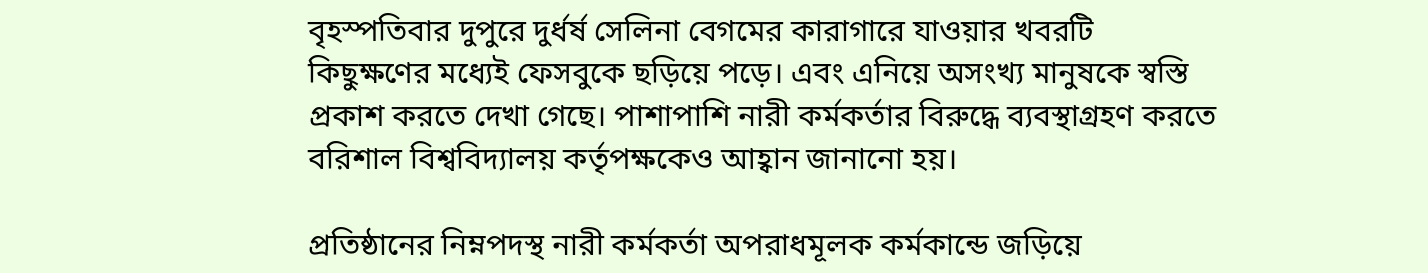বৃহস্পতিবার দুপুরে দুর্ধর্ষ সেলিনা বেগমের কারাগারে যাওয়ার খবরটি কিছুক্ষণের মধ্যেই ফেসবুকে ছড়িয়ে পড়ে। এবং এনিয়ে অসংখ্য মানুষকে স্বস্তি প্রকাশ করতে দেখা গেছে। পাশাপাশি নারী কর্মকর্তার বিরুদ্ধে ব্যবস্থাগ্রহণ করতে বরিশাল বিশ্ববিদ্যালয় কর্তৃপক্ষকেও আহ্বান জানানো হয়।

প্রতিষ্ঠানের নিম্নপদস্থ নারী কর্মকর্তা অপরাধমূলক কর্মকান্ডে জড়িয়ে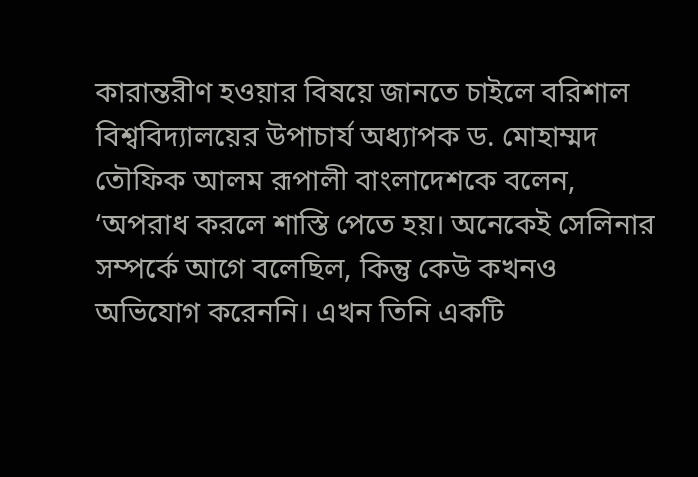কারান্তরীণ হওয়ার বিষয়ে জানতে চাইলে বরিশাল বিশ্ববিদ্যালয়ের উপাচার্য অধ্যাপক ড. মোহাম্মদ তৌফিক আলম রূপালী বাংলাদেশকে বলেন, ‘অপরাধ করলে শাস্তি পেতে হয়। অনেকেই সেলিনার সম্পর্কে আগে বলেছিল, কিন্তু কেউ কখনও অভিযোগ করেননি। এখন তিনি একটি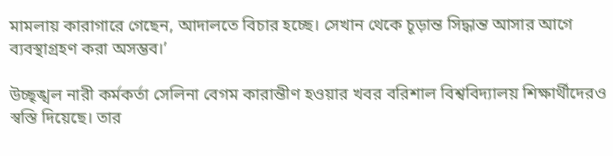মামলায় কারাগারে গেছেন, আদালতে বিচার হচ্ছে। সেখান থেকে চূড়ান্ত সিদ্ধান্ত আসার আগে ব্যবস্থাগ্রহণ করা অসম্ভব।’

উচ্ছৃঙ্খল নারী কর্মকর্তা সেলিনা বেগম কারান্তীণ হওয়ার খবর বরিশাল বিশ্ববিদ্যালয় শিক্ষার্থীদেরও স্বস্তি দিয়েছে। তার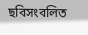ছবিসংবলিত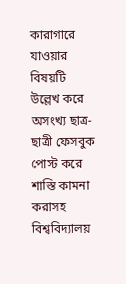কারাগারে যাওয়ার বিষয়টি উল্লেখ করে অসংখ্য ছাত্র-ছাত্রী ফেসবুক পোস্ট করে শাস্তি কামনা করাসহ বিশ্ববিদ্যালয়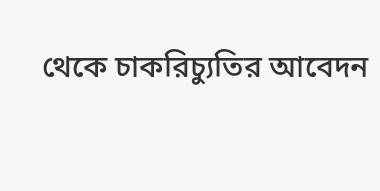থেকে চাকরিচ্যুতির আবেদন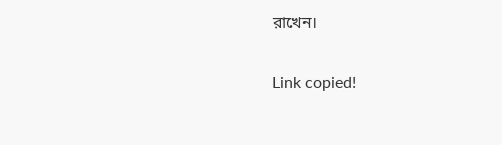রাখেন।

Link copied!